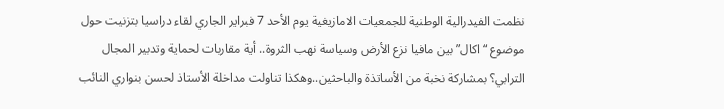نظمت الفيدرالية الوطنية للجمعيات الامازيغية يوم الأحد 7 فبراير الجاري لقاء دراسيا بتزنيت حول موضوع “اكال” بين مافيا نزع الأرض وسياسة نهب الثروة.. أية مقاربات لحماية وتدبير المجال الترابي؟ بمشاركة نخبة من الأساتذة والباحثين..وهكذا تناولت مداخلة الأستاذ لحسن بنواري النائب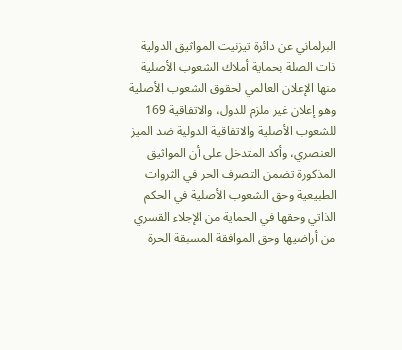البرلماني عن دائرة تيزنيت المواثيق الدولية ذات الصلة بحماية أملاك الشعوب الأصلية منها الإعلان العالمي لحقوق الشعوب الأصلية وهو إعلان غير ملزم للدول، والاتفاقية 169 للشعوب الأصلية والاتفاقية الدولية ضد الميز العنصري، وأكد المتدخل على أن المواثيق المذكورة تضمن التصرف الحر في الثروات الطبيعية وحق الشعوب الأصلية في الحكم الذاتي وحقها في الحماية من الإجلاء القسري من أراضيها وحق الموافقة المسبقة الحرة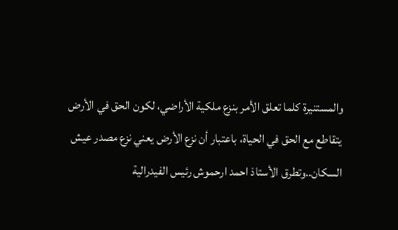والمستنيرة كلما تعلق الأمر بنزع ملكية الأراضي، لكون الحق في الأرض يتقاطع مع الحق في الحياة، باعتبار أن نزع الأرض يعني نزع مصدر عيش السكان..وتطرق الأستاذ احمد ارحموش رئيس الفيدرالية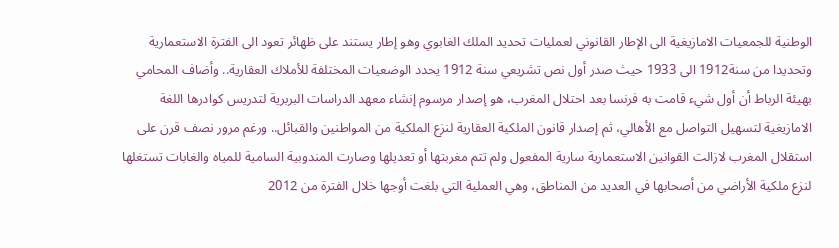الوطنية للجمعيات الامازيغية الى الإطار القانوني لعمليات تحديد الملك الغابوي وهو إطار يستند على ظهائر تعود الى الفترة الاستعمارية وتحديدا من سنة1912 الى 1933 حيث صدر أول نص تشريعي سنة 1912 يحدد الوضعيات المختلفة للأملاك العقارية.. وأضاف المحامي بهيئة الرباط أن أول شيء قامت به فرنسا بعد احتلال المغرب، هو إصدار مرسوم إنشاء معهد الدراسات البربرية لتدريس كوادرها اللغة الامازيغية لتسهيل التواصل مع الأهالي، ثم إصدار قانون الملكية العقارية لنزع الملكية من المواطنين والقبائل.. ورغم مرور نصف قرن على استقلال المغرب لازالت القوانين الاستعمارية سارية المفعول ولم تتم مغربتها أو تعديلها وصارت المندوبية السامية للمياه والغابات تستغلها لنزع ملكية الأراضي من أصحابها في العديد من المناطق، وهي العملية التي بلغت أوجها خلال الفترة من 2012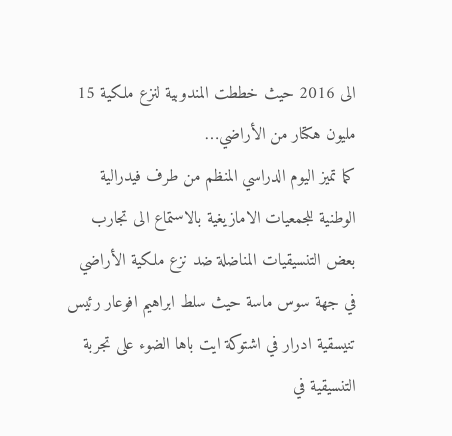الى 2016 حيث خططت المندوبية لنزع ملكية 15 مليون هكتار من الأراضي…
كما تميز اليوم الدراسي المنظم من طرف فيدرالية الوطنية للجمعيات الامازيغية بالاستماع الى تجارب بعض التنسيقيات المناضلة ضد نزع ملكية الأراضي في جهة سوس ماسة حيث سلط ابراهيم افوعار رئيس تنيسقية ادرار في اشتوكة ايت باها الضوء على تجربة التنسيقية في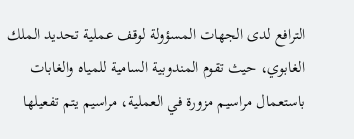الترافع لدى الجهات المسؤولة لوقف عملية تحديد الملك الغابوي، حيث تقوم المندوبية السامية للمياه والغابات باستعمال مراسيم مزورة في العملية، مراسيم يتم تفعيلها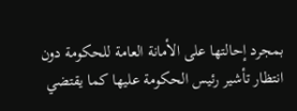بمجرد إحالتها على الأمانة العامة للحكومة دون انتظار تأشير رئيس الحكومة عليها كما يقتضي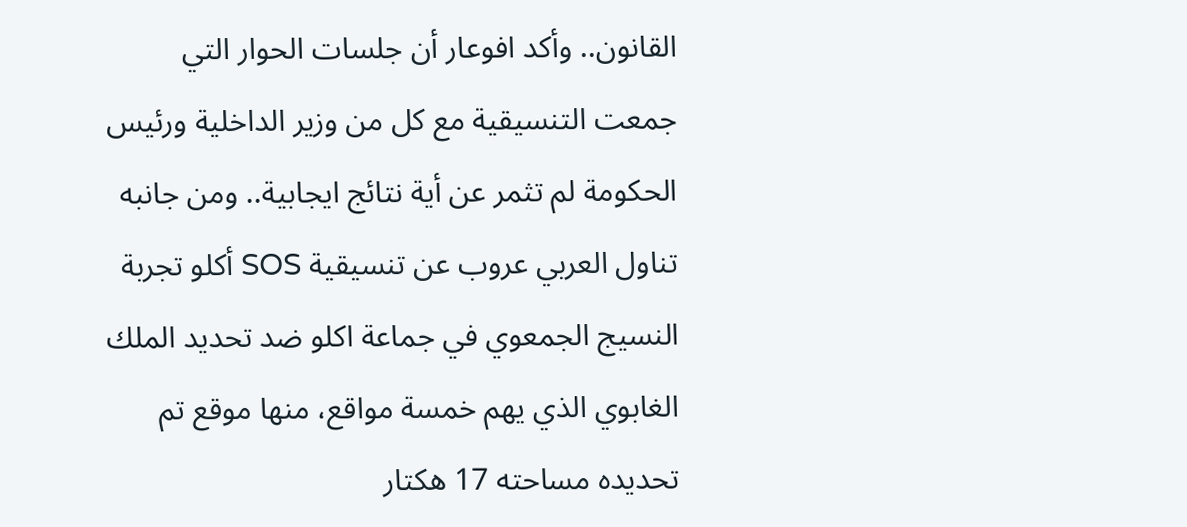القانون.. وأكد افوعار أن جلسات الحوار التي جمعت التنسيقية مع كل من وزير الداخلية ورئيس الحكومة لم تثمر عن أية نتائج ايجابية.. ومن جانبه تناول العربي عروب عن تنسيقية SOS أكلو تجربة النسيج الجمعوي في جماعة اكلو ضد تحديد الملك الغابوي الذي يهم خمسة مواقع، منها موقع تم تحديده مساحته 17 هكتار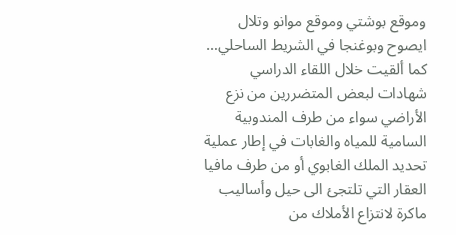وموقع بوشتي وموقع موانو وتلال ايصوح وبوغنجا في الشريط الساحلي…
كما ألقيت خلال اللقاء الدراسي شهادات لبعض المتضررين من نزع الأراضي سواء من طرف المندوبية السامية للمياه والغابات في إطار عملية تحديد الملك الغابوي أو من طرف مافيا العقار التي تلتجئ الى حيل وأساليب ماكرة لانتزاع الأملاك من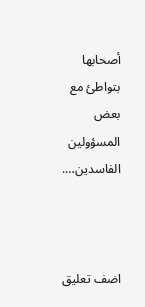أصحابها بتواطئ مع بعض المسؤولين الفاسدين….



اضف تعليق